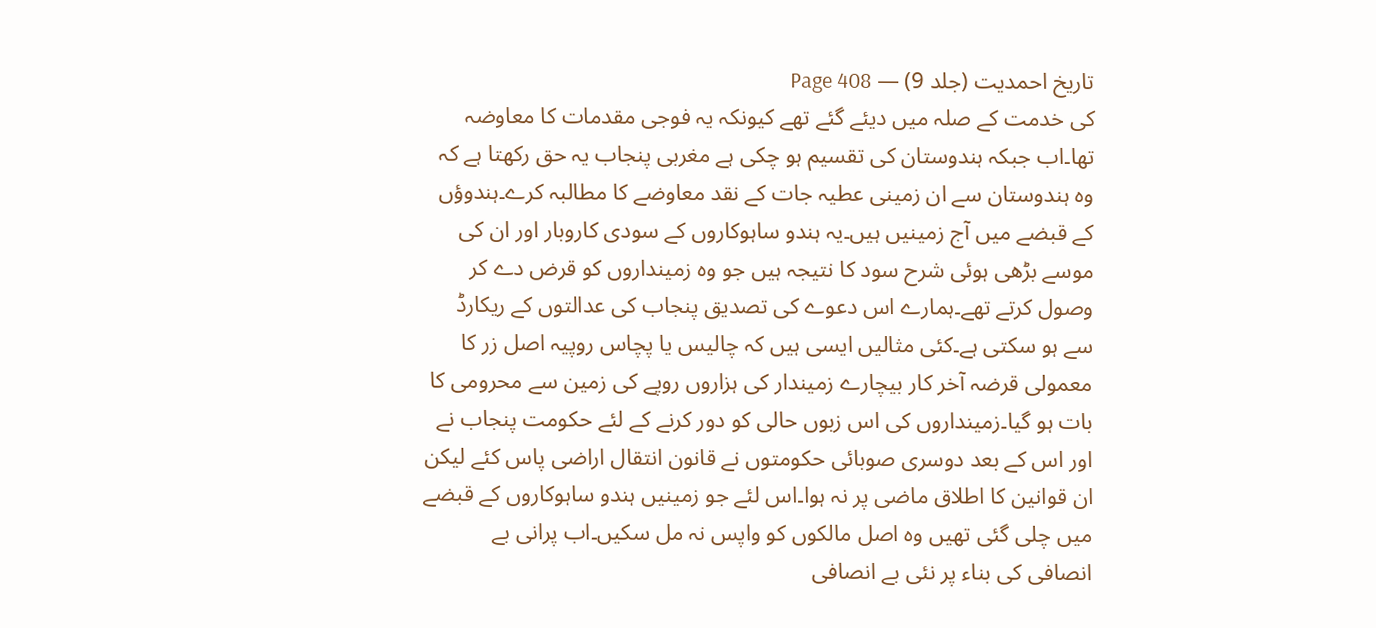تاریخ احمدیت (جلد 9) — Page 408
کی خدمت کے صلہ میں دیئے گئے تھے کیونکہ یہ فوجی مقدمات کا معاوضہ تھا۔اب جبکہ ہندوستان کی تقسیم ہو چکی ہے مغربی پنجاب یہ حق رکھتا ہے کہ وہ ہندوستان سے ان زمینی عطیہ جات کے نقد معاوضے کا مطالبہ کرے۔ہندوؤں کے قبضے میں آج زمینیں ہیں۔یہ ہندو ساہوکاروں کے سودی کاروبار اور ان کی موسے بڑھی ہوئی شرح سود کا نتیجہ ہیں جو وہ زمینداروں کو قرض دے کر وصول کرتے تھے۔ہمارے اس دعوے کی تصدیق پنجاب کی عدالتوں کے ریکارڈ سے ہو سکتی ہے۔کئی مثالیں ایسی ہیں کہ چالیس یا پچاس روپیہ اصل زر کا معمولی قرضہ آخر کار بیچارے زمیندار کی ہزاروں روپے کی زمین سے محرومی کا بات ہو گیا۔زمینداروں کی اس زبوں حالی کو دور کرنے کے لئے حکومت پنجاب نے اور اس کے بعد دوسری صوبائی حکومتوں نے قانون انتقال اراضی پاس کئے لیکن ان قوانین کا اطلاق ماضی پر نہ ہوا۔اس لئے جو زمینیں ہندو ساہوکاروں کے قبضے میں چلی گئی تھیں وہ اصل مالکوں کو واپس نہ مل سکیں۔اب پرانی بے انصافی کی بناء پر نئی بے انصافی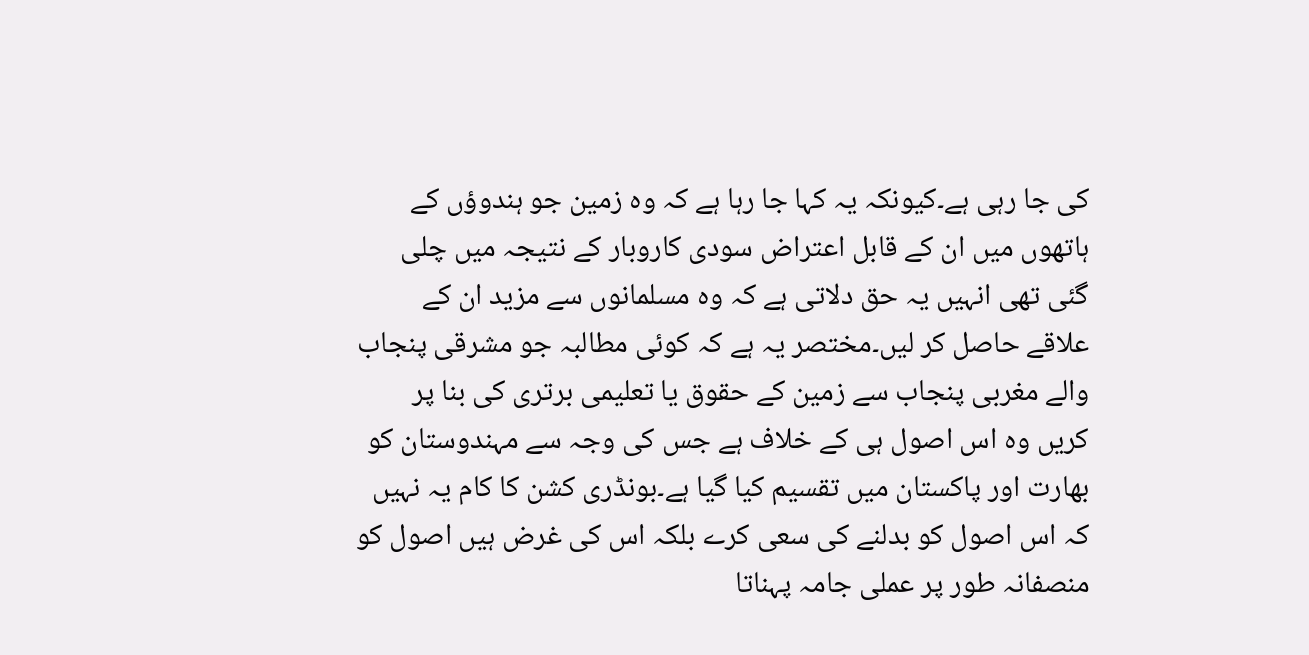کی جا رہی ہے۔کیونکہ یہ کہا جا رہا ہے کہ وہ زمین جو ہندوؤں کے ہاتھوں میں ان کے قابل اعتراض سودی کاروبار کے نتیجہ میں چلی گئی تھی انہیں یہ حق دلاتی ہے کہ وہ مسلمانوں سے مزید ان کے علاقے حاصل کر لیں۔مختصر یہ ہے کہ کوئی مطالبہ جو مشرقی پنجاب والے مغربی پنجاب سے زمین کے حقوق یا تعلیمی برتری کی بنا پر کریں وہ اس اصول ہی کے خلاف ہے جس کی وجہ سے مہندوستان کو بھارت اور پاکستان میں تقسیم کیا گیا ہے۔بونڈری کشن کا کام یہ نہیں کہ اس اصول کو بدلنے کی سعی کرے بلکہ اس کی غرض ہیں اصول کو منصفانہ طور پر عملی جامہ پہناتا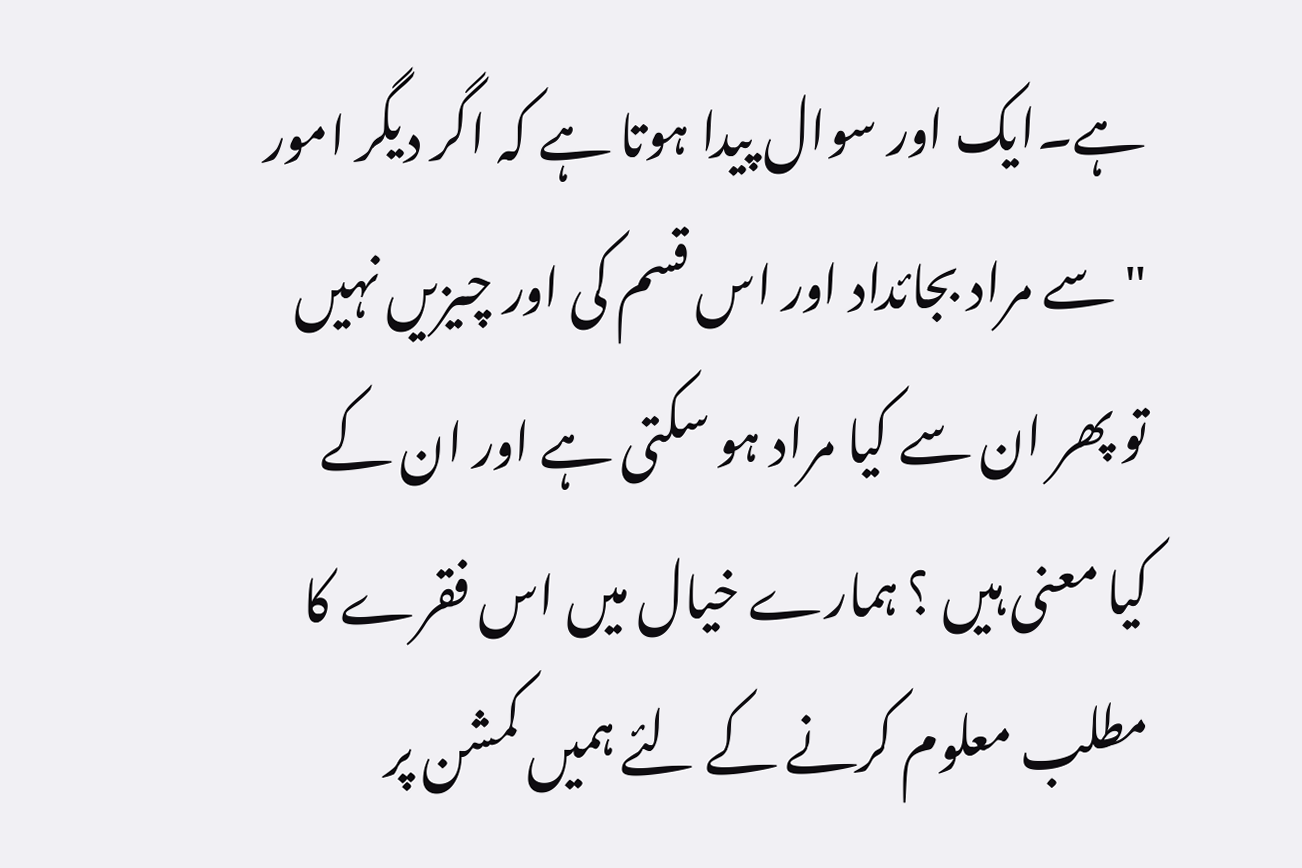ہے۔ایک اور سوال پیدا ہوتا ہے کہ اگر دیگر امور " سے مراد بجائداد اور اس قسم کی اور چیزیں نہیں تو پھر ان سے کیا مراد ہو سکتی ہے اور ان کے کیا معنی ہیں ؟ ہمارے خیال میں اس فقرے کا مطلب معلوم کرنے کے لئے ہمیں کمشن پر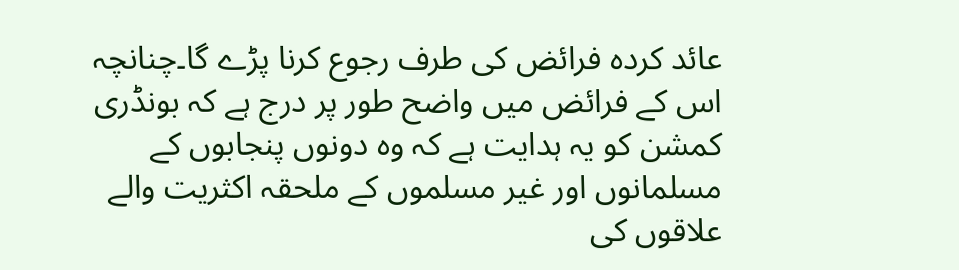عائد کردہ فرائض کی طرف رجوع کرنا پڑے گا۔چنانچہ اس کے فرائض میں واضح طور پر درج ہے کہ بونڈری کمشن کو یہ ہدایت ہے کہ وہ دونوں پنجابوں کے مسلمانوں اور غیر مسلموں کے ملحقہ اکثریت والے علاقوں کی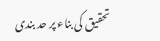تحقیق کی بناء پر حد بندی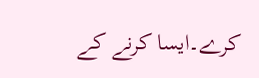کرے۔ایسا کرنے کے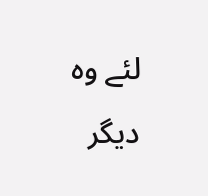لئے وہ دیگر